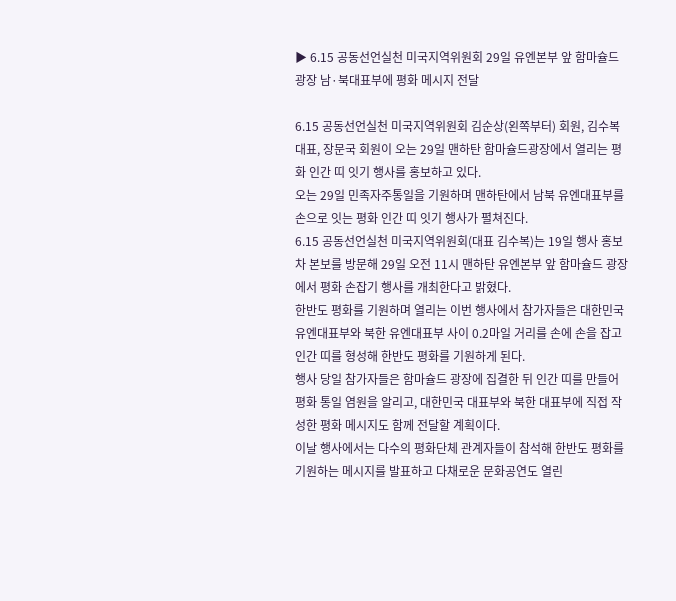▶ 6.15 공동선언실천 미국지역위원회 29일 유엔본부 앞 함마슐드 광장 남·북대표부에 평화 메시지 전달

6.15 공동선언실천 미국지역위원회 김순상(왼쪽부터) 회원, 김수복 대표, 장문국 회원이 오는 29일 맨하탄 함마슐드광장에서 열리는 평화 인간 띠 잇기 행사를 홍보하고 있다.
오는 29일 민족자주통일을 기원하며 맨하탄에서 남북 유엔대표부를 손으로 잇는 평화 인간 띠 잇기 행사가 펼쳐진다.
6.15 공동선언실천 미국지역위원회(대표 김수복)는 19일 행사 홍보차 본보를 방문해 29일 오전 11시 맨하탄 유엔본부 앞 함마슐드 광장에서 평화 손잡기 행사를 개최한다고 밝혔다.
한반도 평화를 기원하며 열리는 이번 행사에서 참가자들은 대한민국 유엔대표부와 북한 유엔대표부 사이 0.2마일 거리를 손에 손을 잡고 인간 띠를 형성해 한반도 평화를 기원하게 된다.
행사 당일 참가자들은 함마슐드 광장에 집결한 뒤 인간 띠를 만들어 평화 통일 염원을 알리고, 대한민국 대표부와 북한 대표부에 직접 작성한 평화 메시지도 함께 전달할 계획이다.
이날 행사에서는 다수의 평화단체 관계자들이 참석해 한반도 평화를 기원하는 메시지를 발표하고 다채로운 문화공연도 열린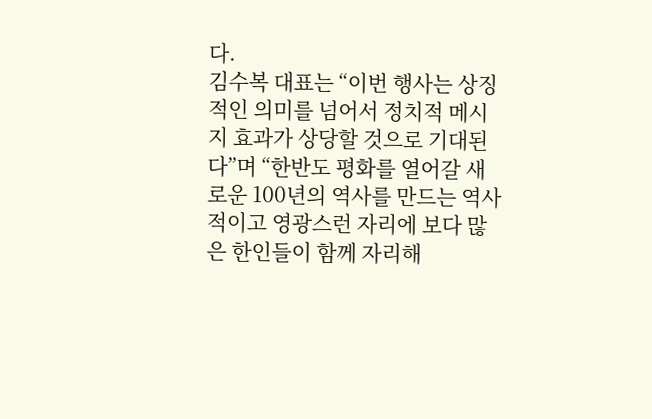다.
김수복 대표는 “이번 행사는 상징적인 의미를 넘어서 정치적 메시지 효과가 상당할 것으로 기대된다”며 “한반도 평화를 열어갈 새로운 100년의 역사를 만드는 역사적이고 영광스런 자리에 보다 많은 한인들이 함께 자리해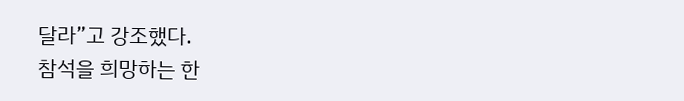달라”고 강조했다.
참석을 희망하는 한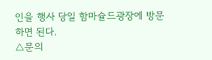인을 행사 당일 함마슐드광장에 방문하면 된다.
△문의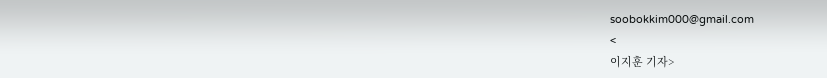soobokkim000@gmail.com
<
이지훈 기자>